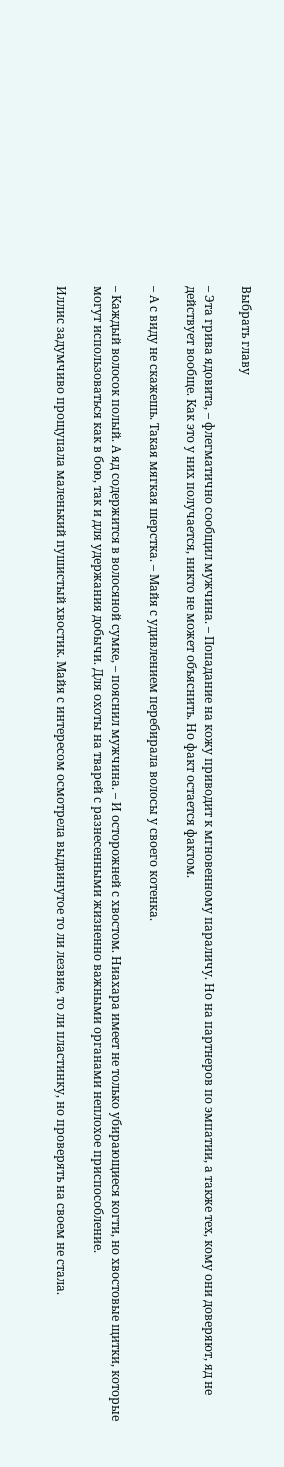Выбрать главу

– Эта грива ядовита, – флегматично сообщил мужчина. – Попадание на кожу приводит к мгновенному параличу. Но на партнеров по эмпатии, а также тех, кому они доверяют, яд не действует вообще. Как это у них получается, никто не может объяснить. Но факт остается фактом.

– А с виду не скажешь. Такая мягкая шерстка. – Майя с удивлением перебирала волосы у своего котенка.

– Каждый волосок полый. А яд содержится в волосяной сумке, – пояснил мужчина. – И осторожней с хвостом. Ниахара имеет не только убирающиеся когти, но хвостовые щитки, которые могут использоваться как в бою, так и для удержания добычи. Для охоты на тварей с разнесенными жизненно важными органами неплохое приспособление.

Иллис задумчиво прощупала маленький пушистый хвостик. Майя с интересом осмотрела выдвинутое то ли лезвие, то ли пластинку, но проверять на своем не стала.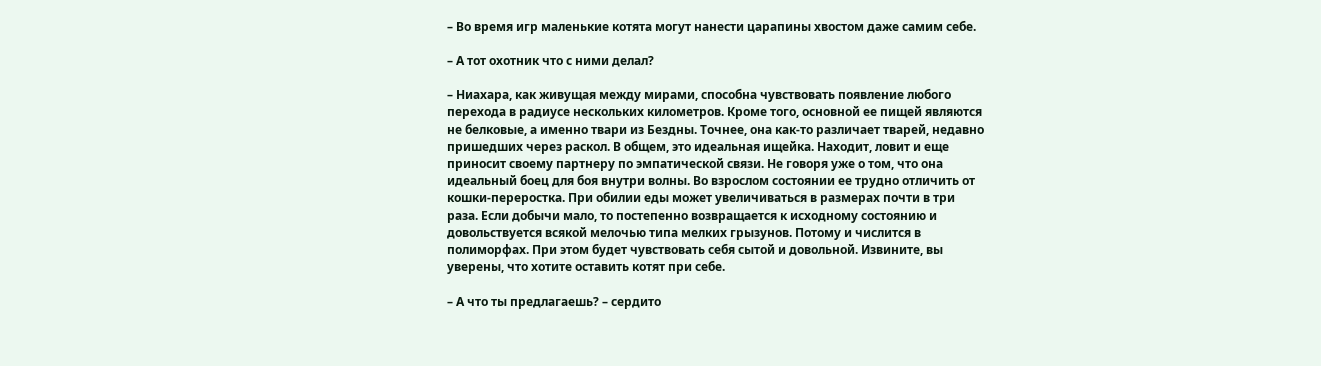– Во время игр маленькие котята могут нанести царапины хвостом даже самим себе.

– А тот охотник что с ними делал?

– Ниахара, как живущая между мирами, способна чувствовать появление любого перехода в радиусе нескольких километров. Кроме того, основной ее пищей являются не белковые, а именно твари из Бездны. Точнее, она как-то различает тварей, недавно пришедших через раскол. В общем, это идеальная ищейка. Находит, ловит и еще приносит своему партнеру по эмпатической связи. Не говоря уже о том, что она идеальный боец для боя внутри волны. Во взрослом состоянии ее трудно отличить от кошки-переростка. При обилии еды может увеличиваться в размерах почти в три раза. Если добычи мало, то постепенно возвращается к исходному состоянию и довольствуется всякой мелочью типа мелких грызунов. Потому и числится в полиморфах. При этом будет чувствовать себя сытой и довольной. Извините, вы уверены, что хотите оставить котят при себе.

– А что ты предлагаешь? – сердито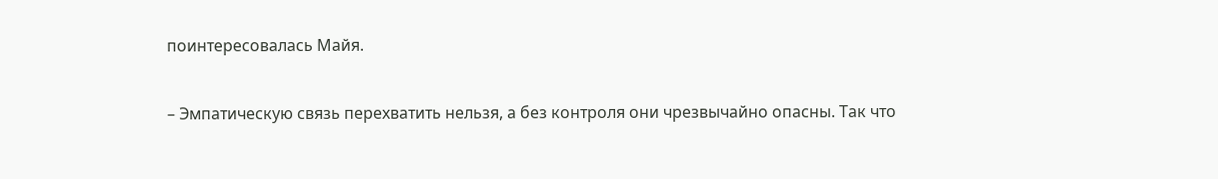поинтересовалась Майя.

– Эмпатическую связь перехватить нельзя, а без контроля они чрезвычайно опасны. Так что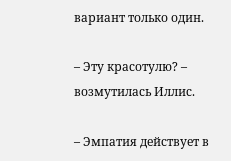вариант только один.

– Эту красотулю? – возмутилась Иллис.

– Эмпатия действует в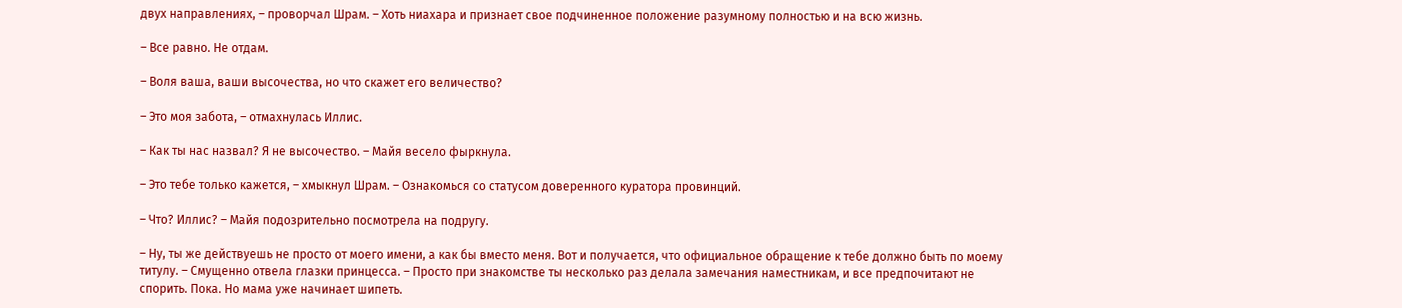двух направлениях, – проворчал Шрам. – Хоть ниахара и признает свое подчиненное положение разумному полностью и на всю жизнь.

– Все равно. Не отдам.

– Воля ваша, ваши высочества, но что скажет его величество?

– Это моя забота, – отмахнулась Иллис.

– Как ты нас назвал? Я не высочество. – Майя весело фыркнула.

– Это тебе только кажется, – хмыкнул Шрам. – Ознакомься со статусом доверенного куратора провинций.

– Что? Иллис? – Майя подозрительно посмотрела на подругу.

– Ну, ты же действуешь не просто от моего имени, а как бы вместо меня. Вот и получается, что официальное обращение к тебе должно быть по моему титулу. – Смущенно отвела глазки принцесса. – Просто при знакомстве ты несколько раз делала замечания наместникам, и все предпочитают не спорить. Пока. Но мама уже начинает шипеть.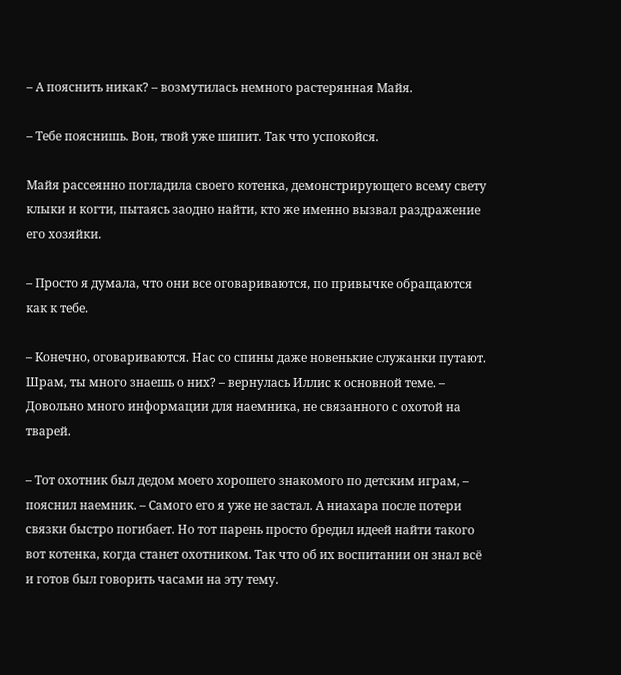– А пояснить никак? – возмутилась немного растерянная Майя.

– Тебе пояснишь. Вон, твой уже шипит. Так что успокойся.

Майя рассеянно погладила своего котенка, демонстрирующего всему свету клыки и когти, пытаясь заодно найти, кто же именно вызвал раздражение его хозяйки.

– Просто я думала, что они все оговариваются, по привычке обращаются как к тебе.

– Конечно, оговариваются. Нас со спины даже новенькие служанки путают. Шрам, ты много знаешь о них? – вернулась Иллис к основной теме. – Довольно много информации для наемника, не связанного с охотой на тварей.

– Тот охотник был дедом моего хорошего знакомого по детским играм, – пояснил наемник. – Самого его я уже не застал. А ниахара после потери связки быстро погибает. Но тот парень просто бредил идеей найти такого вот котенка, когда станет охотником. Так что об их воспитании он знал всё и готов был говорить часами на эту тему.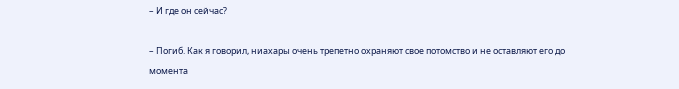– И где он сейчас?

– Погиб. Как я говорил, ниахары очень трепетно охраняют свое потомство и не оставляют его до момента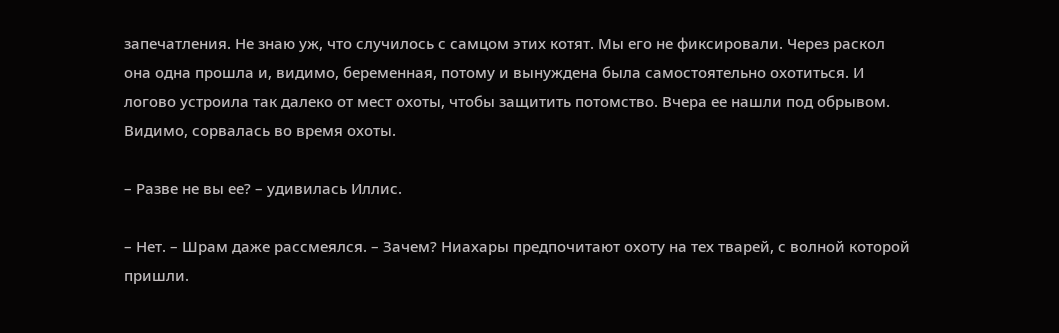запечатления. Не знаю уж, что случилось с самцом этих котят. Мы его не фиксировали. Через раскол она одна прошла и, видимо, беременная, потому и вынуждена была самостоятельно охотиться. И логово устроила так далеко от мест охоты, чтобы защитить потомство. Вчера ее нашли под обрывом. Видимо, сорвалась во время охоты.

– Разве не вы ее? – удивилась Иллис.

– Нет. – Шрам даже рассмеялся. – Зачем? Ниахары предпочитают охоту на тех тварей, с волной которой пришли.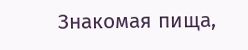Знакомая пища,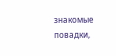знакомые повадки,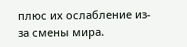плюс их ослабление из-за смены мира.